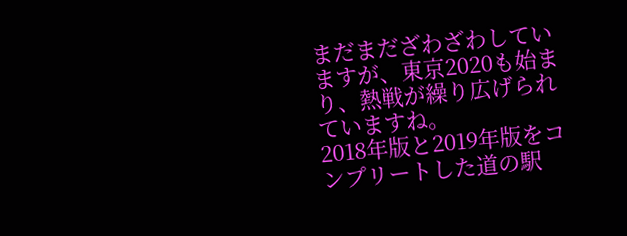まだまだざわざわしていますが、東京2020も始まり、熱戦が繰り広げられていますね。
2018年版と2019年版をコンプリートした道の駅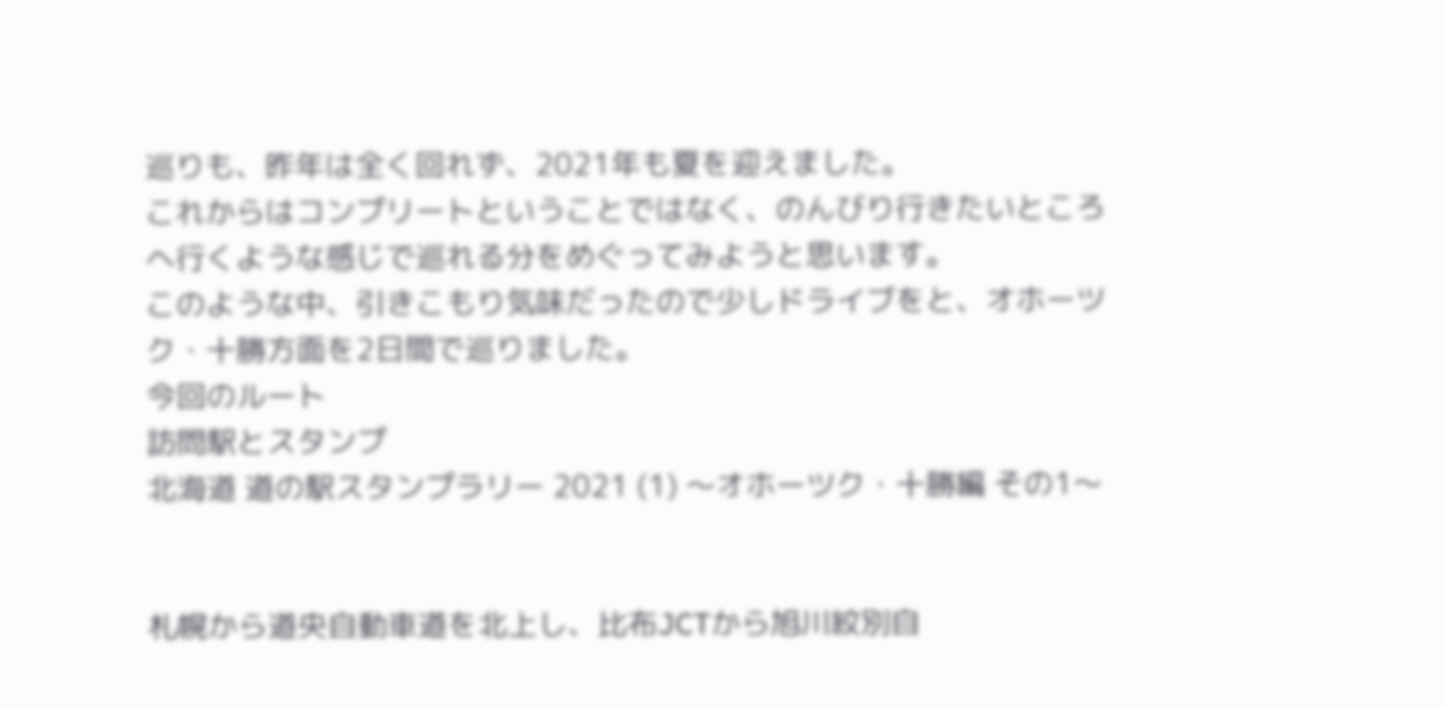巡りも、昨年は全く回れず、2021年も夏を迎えました。
これからはコンプリートということではなく、のんびり行きたいところへ行くような感じで巡れる分をめぐってみようと思います。
このような中、引きこもり気味だったので少しドライブをと、オホーツク・十勝方面を2日間で巡りました。
今回のルート
訪問駅とスタンプ
北海道 道の駅スタンプラリー 2021 (1) 〜オホーツク・十勝編 その1〜


札幌から道央自動車道を北上し、比布JCTから旭川紋別自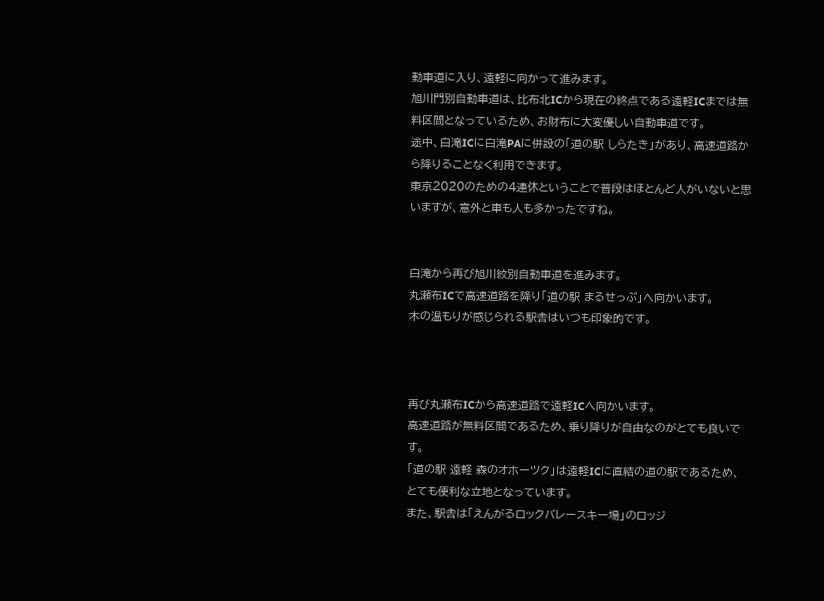動車道に入り、遠軽に向かって進みます。
旭川門別自動車道は、比布北ICから現在の終点である遠軽ICまでは無料区間となっているため、お財布に大変優しい自動車道です。
途中、白滝ICに白滝PAに併設の「道の駅 しらたき」があり、高速道路から降りることなく利用できます。
東京2020のための4連休ということで普段はほとんど人がいないと思いますが、意外と車も人も多かったですね。


白滝から再び旭川紋別自動車道を進みます。
丸瀬布ICで高速道路を降り「道の駅 まるせっぷ」へ向かいます。
木の温もりが感じられる駅舎はいつも印象的です。



再び丸瀬布ICから高速道路で遠軽ICへ向かいます。
高速道路が無料区間であるため、乗り降りが自由なのがとても良いです。
「道の駅 遠軽 森のオホーツク」は遠軽ICに直結の道の駅であるため、とても便利な立地となっています。
また、駅舎は「えんがるロックバレースキー場」のロッジ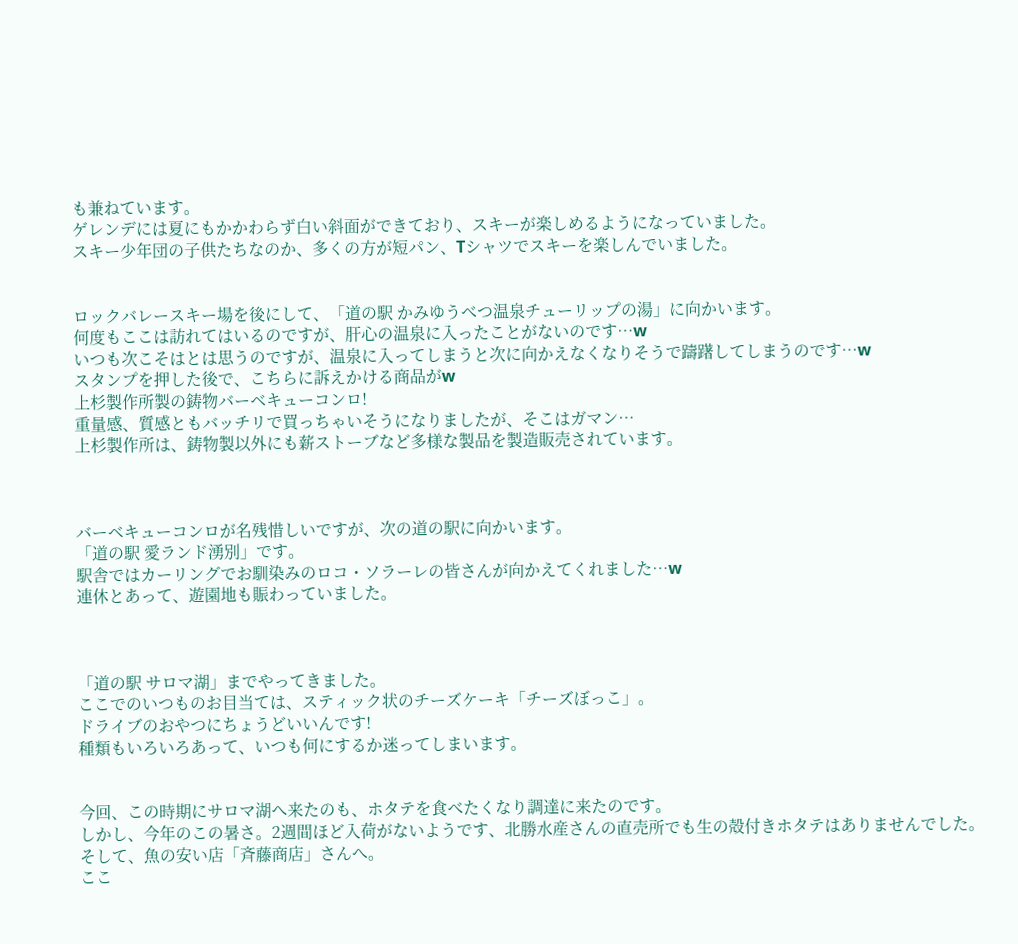も兼ねています。
ゲレンデには夏にもかかわらず白い斜面ができており、スキーが楽しめるようになっていました。
スキー少年団の子供たちなのか、多くの方が短パン、Tシャツでスキーを楽しんでいました。


ロックバレースキー場を後にして、「道の駅 かみゆうべつ温泉チューリップの湯」に向かいます。
何度もここは訪れてはいるのですが、肝心の温泉に入ったことがないのです…w
いつも次こそはとは思うのですが、温泉に入ってしまうと次に向かえなくなりそうで躊躇してしまうのです…w
スタンプを押した後で、こちらに訴えかける商品がw
上杉製作所製の鋳物バーベキューコンロ!
重量感、質感ともバッチリで買っちゃいそうになりましたが、そこはガマン…
上杉製作所は、鋳物製以外にも薪ストーブなど多様な製品を製造販売されています。



バーベキューコンロが名残惜しいですが、次の道の駅に向かいます。
「道の駅 愛ランド湧別」です。
駅舎ではカーリングでお馴染みのロコ・ソラーレの皆さんが向かえてくれました…w
連休とあって、遊園地も賑わっていました。



「道の駅 サロマ湖」までやってきました。
ここでのいつものお目当ては、スティック状のチーズケーキ「チーズぼっこ」。
ドライブのおやつにちょうどいいんです!
種類もいろいろあって、いつも何にするか迷ってしまいます。


今回、この時期にサロマ湖へ来たのも、ホタテを食べたくなり調達に来たのです。
しかし、今年のこの暑さ。2週間ほど入荷がないようです、北勝水産さんの直売所でも生の殻付きホタテはありませんでした。
そして、魚の安い店「斉藤商店」さんへ。
ここ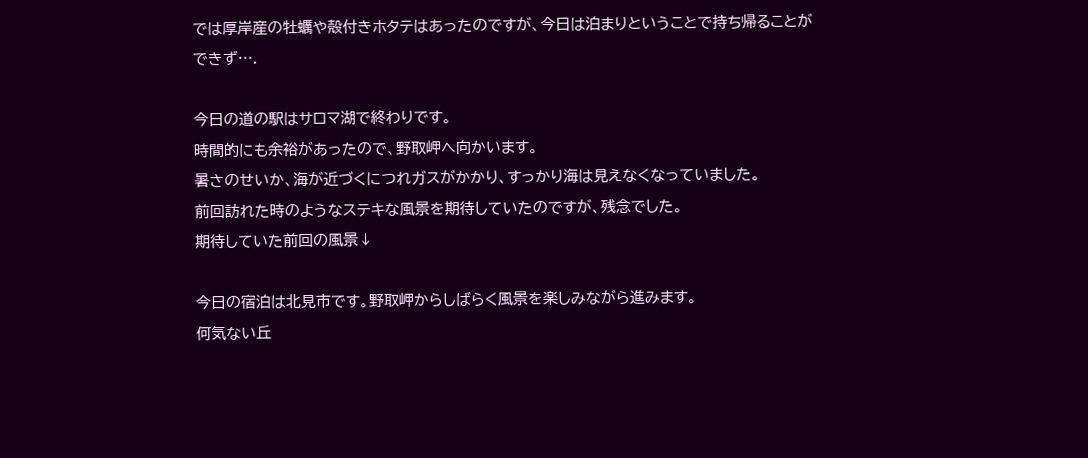では厚岸産の牡蠣や殻付きホタテはあったのですが、今日は泊まりということで持ち帰ることができず….

今日の道の駅はサロマ湖で終わりです。
時間的にも余裕があったので、野取岬へ向かいます。
暑さのせいか、海が近づくにつれガスがかかり、すっかり海は見えなくなっていました。
前回訪れた時のようなステキな風景を期待していたのですが、残念でした。
期待していた前回の風景↓

今日の宿泊は北見市です。野取岬からしばらく風景を楽しみながら進みます。
何気ない丘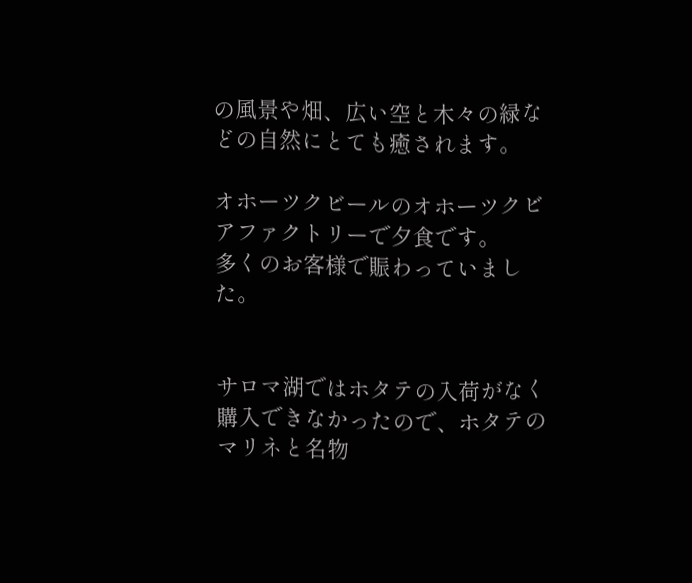の風景や畑、広い空と木々の緑などの自然にとても癒されます。

オホーツクビールのオホーツクビアファクトリーで夕食です。
多くのお客様で賑わっていました。


サロマ湖ではホタテの入荷がなく購入できなかったので、ホタテのマリネと名物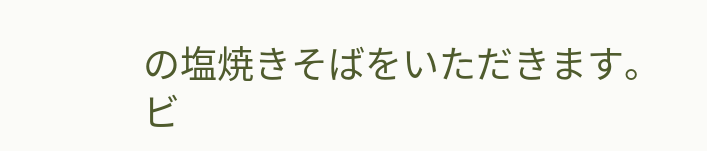の塩焼きそばをいただきます。
ビ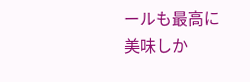ールも最高に美味しか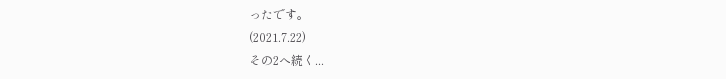ったです。
(2021.7.22)
その2へ続く...